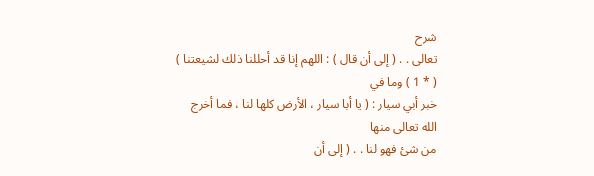شرح
تعالى . . ( إلى أن قال ) : اللهم إنا قد أحللنا ذلك لشيعتنا ) ( * 1 ) وما في
خبر أبي سيار : ( يا أبا سيار ، الأرض كلها لنا ، فما أخرج الله تعالى منها
من شئ فهو لنا . . ( إلى أن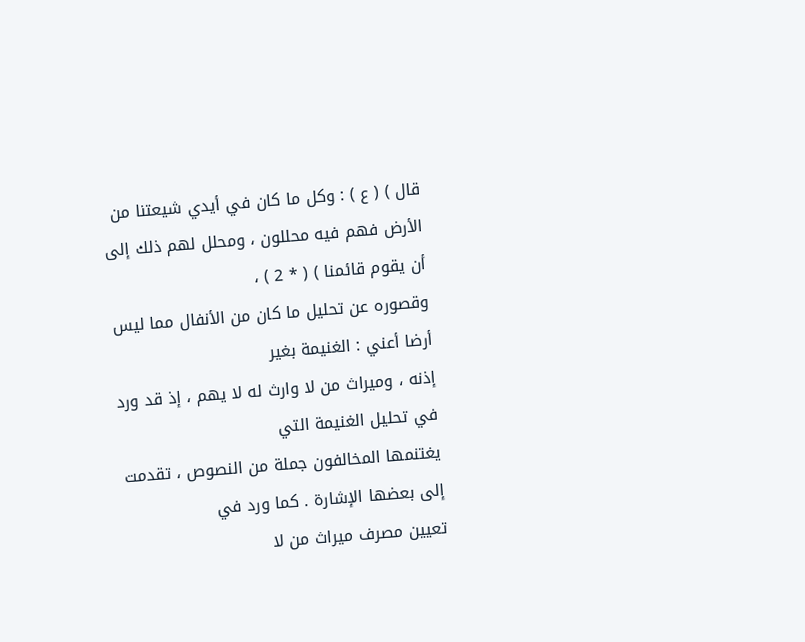قال ) ( ع ) : وكل ما كان في أيدي شيعتنا من
الأرض فهم فيه محللون ، ومحلل لهم ذلك إلى أن يقوم قائمنا ) ( * 2 ) ،
وقصوره عن تحليل ما كان من الأنفال مما ليس أرضا أعني : الغنيمة بغير
إذنه ، وميراث من لا وارث له لا يهم ، إذ قد ورد في تحليل الغنيمة التي
يغتنمها المخالفون جملة من النصوص ، تقدمت إلى بعضها الإشارة . كما ورد في
تعيين مصرف ميراث من لا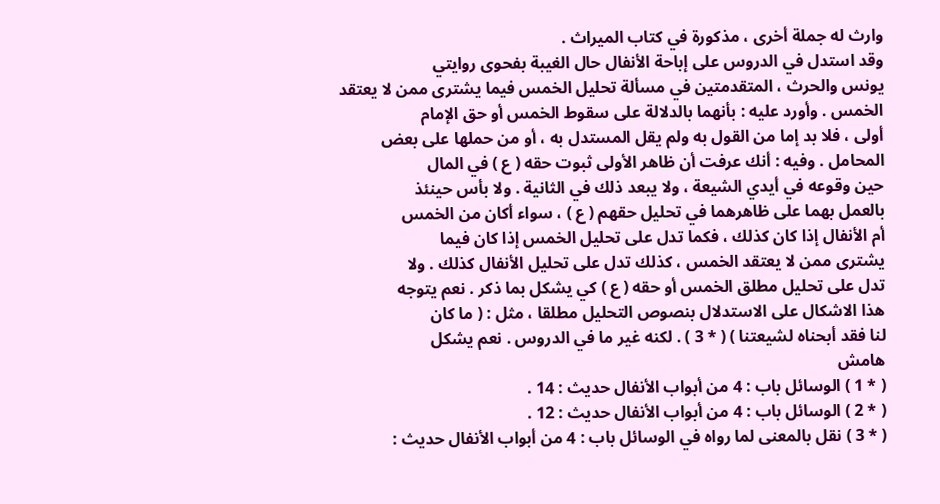وارث له جملة أخرى ، مذكورة في كتاب الميراث .
وقد استدل في الدروس على إباحة الأنفال حال الغيبة بفحوى روايتي
يونس والحرث ، المتقدمتين في مسألة تحليل الخمس فيما يشترى ممن لا يعتقد
الخمس . وأورد عليه : بأنهما بالدلالة على سقوط الخمس أو حق الإمام
أولى ، فلا بد إما من القول به ولم يقل المستدل به ، أو من حملها على بعض
المحامل . وفيه : أنك عرفت أن ظاهر الأولى ثبوت حقه ( ع ) في المال
حين وقوعه في أيدي الشيعة ، ولا يبعد ذلك في الثانية . ولا بأس حينئذ
بالعمل بهما على ظاهرهما في تحليل حقهم ( ع ) ، سواء أكان من الخمس
أم الأنفال إذا كان كذلك ، فكما تدل على تحليل الخمس إذا كان فيما
يشترى ممن لا يعتقد الخمس ، كذلك تدل على تحليل الأنفال كذلك . ولا
تدل على تحليل مطلق الخمس أو حقه ( ع ) كي يشكل بما ذكر . نعم يتوجه
هذا الاشكال على الاستدلال بنصوص التحليل مطلقا ، مثل : ( ما كان
لنا فقد أبحناه لشيعتنا ) ( * 3 ) . لكنه غير ما في الدروس . نعم يشكل
هامش
( * 1 ) الوسائل باب : 4 من أبواب الأنفال حديث : 14 .
( * 2 ) الوسائل باب : 4 من أبواب الأنفال حديث : 12 .
( * 3 ) نقل بالمعنى لما رواه في الوسائل باب : 4 من أبواب الأنفال حديث :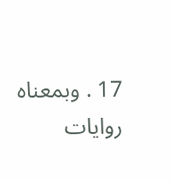17 . وبمعناه
روايات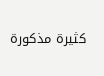كثيرة مذكورة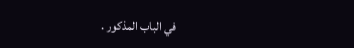في الباب المذكور .